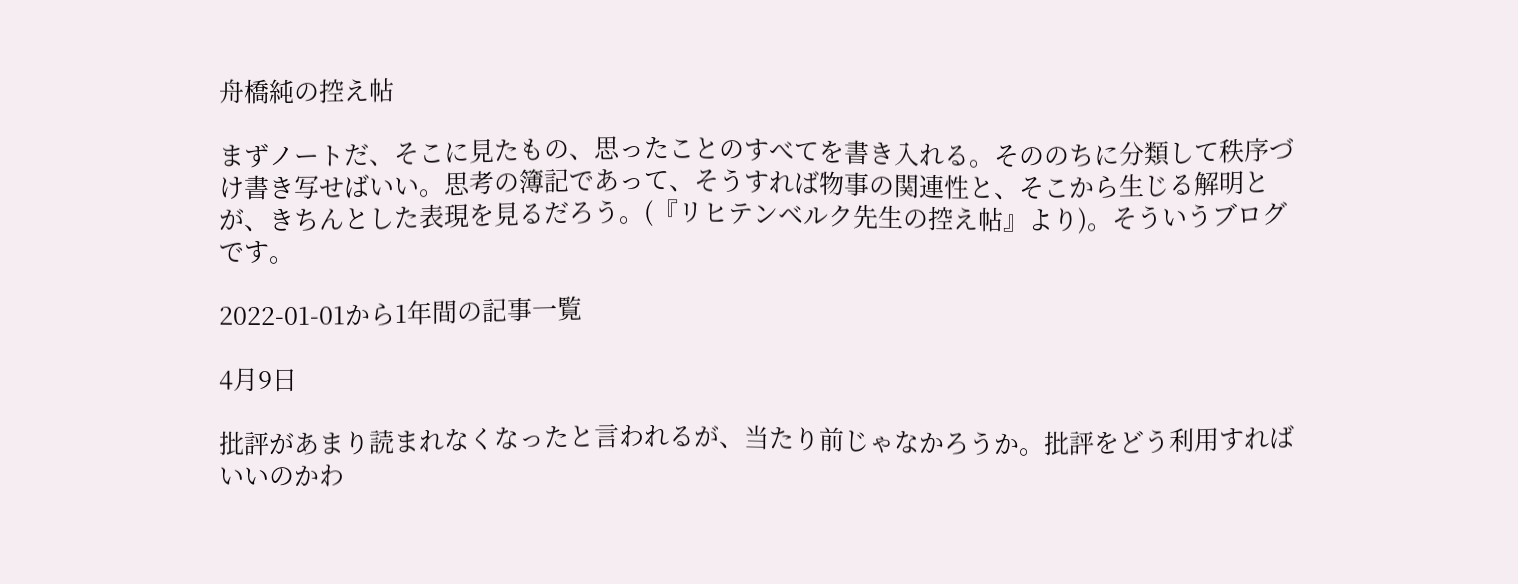舟橋純の控え帖

まずノートだ、そこに見たもの、思ったことのすべてを書き入れる。そののちに分類して秩序づけ書き写せばいい。思考の簿記であって、そうすれば物事の関連性と、そこから生じる解明とが、きちんとした表現を見るだろう。(『リヒテンベルク先生の控え帖』より)。そういうブログです。

2022-01-01から1年間の記事一覧

4月9日

批評があまり読まれなくなったと言われるが、当たり前じゃなかろうか。批評をどう利用すればいいのかわ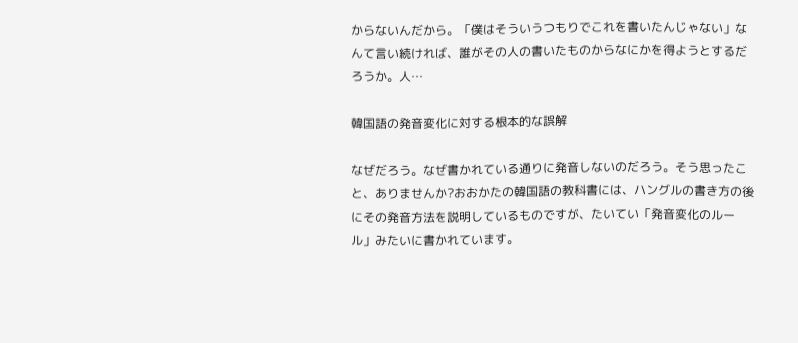からないんだから。「僕はそういうつもりでこれを書いたんじゃない」なんて言い続ければ、誰がその人の書いたものからなにかを得ようとするだろうか。人…

韓国語の発音変化に対する根本的な誤解

なぜだろう。なぜ書かれている通りに発音しないのだろう。そう思ったこと、ありませんか?おおかたの韓国語の教科書には、ハングルの書き方の後にその発音方法を説明しているものですが、たいてい「発音変化のルール」みたいに書かれています。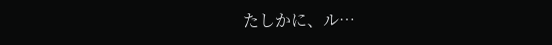たしかに、ル…